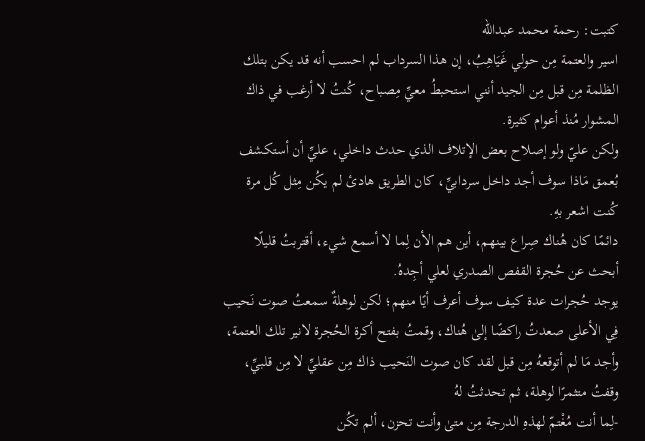كتبت: رحمة محمد عبدالله
اسير والعتمة مِن حولي غَيَاهِبُ، إن هذا السرداب لم احسب أنه قد يكن بتلك الظلمة مِن قبل مِن الجيد أنني استحبطُ معيِّ مِصباح، كُنتُ لا أرغب في ذاك المشوار مُنذ أعوام كثيرة.
ولكن عليّ ولو إصلاح بعض الإتلاف الذي حدث داخلي، عليِّ أن أستكشف بُعمق مَاذا سوف أجد داخل سردابيِّ، كان الطريق هادئ لم يكُن مِثل كُل مرة كُنت اشعر بهِ.
دائمًا كان هُناك صِراع بينهم، أين هم الأن لِما لا أسمع شيء، أقتربتُ قليلًا أبحث عن حُجرة القفص الصدري لعلي أجِدهُ.
يوجد حُجرات عدة كيف سوف أعرف أيًا منهم؛ لكن لوهلةٌ سمعتُ صوت نَحيب فِي الأعلى صعدتُ راكضًا إلىٰ هُناك، وقمتُ بفتح أكرة الحُجرة لانير تلك العتمة، وأجد مَا لم أتوقعهُ مِن قبل لقد كان صوت النَحيب ذاك مِن عقليِّ لا مِن قلبيِّ، وقفتُ متثمرًا لوهلة، ثم تحدثتُ لهُ
-لِما أنت مُغْتمّ لهذهِ الدرجة مِن متىٰ وأنت تحزن، ألم تكُن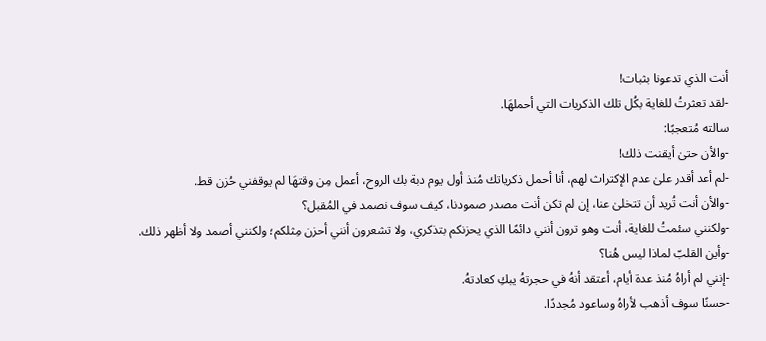أنت الذي تدعونا بثبات!
-لقد تعثرتُ للغاية بكُل تلك الذكريات التي أحملهَا.
سالته مُتعجبًا:
-والأن حتىٰ أيقنت ذلك!
-لم أعد أقدر علىٰ عدم الإكتراث لهم، أنا أحمل ذكرياتك مُنذ أول يوم دبة بك الروح، أعمل مِن وقتهَا لم يوقفني حُزن قط.
-والأن أنت تُريد أن تتخلىٰ عنا، إن لم تكن أنت مصدر صمودنا، كيف سوف نصمد في المُقبل؟
-ولكنني سئمتُ للغاية، أنت وهو ترون أنني دائمًا الذي يحزنكم بتذكري، ولا تشعرون أنني أحزن مِثلكم؛ ولكنني أصمد ولا أظهر ذلك.
-وأين القلبّ لماذا ليس هُنا؟
-إنني لم أراهُ مُنذ عدة أيام، أعتقد أنهُ في حجرتهُ يبكِ كعادتهُ.
-حسنًا سوف أذهب لأراهُ وساعود مُجددًا.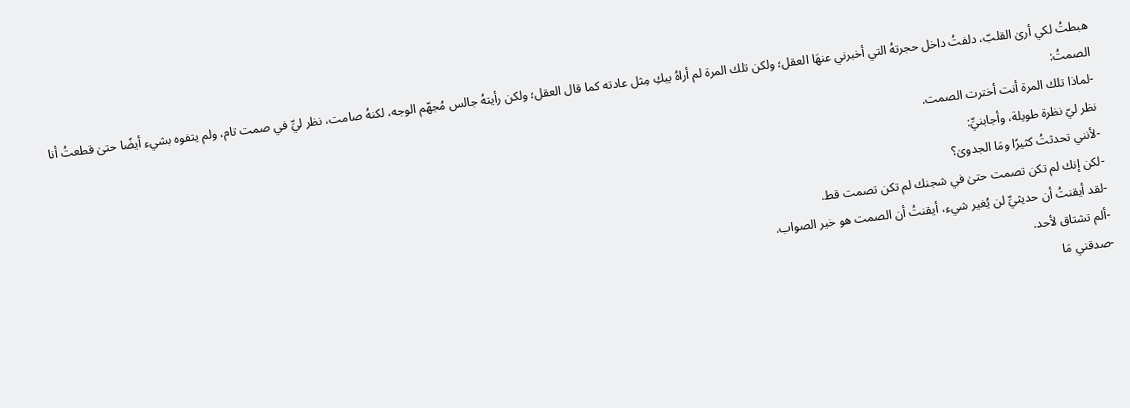هبطتُ لكي أرىٰ القلبّ، دلفتُ داخل حجرتهُ التي أخبرني عنهَا العقل؛ ولكن تلك المرة لم أراهُ يبكِ مِثل عادته كما قال العقل؛ ولكن رأيتهُ جالس مُجهّم الوجه، لكنهُ صامت، نظر ليِّ في صمت تام، ولم يتفوه بشيء أيضًا حتىٰ قطعتُ أنا الصمتُ:
-لماذا تلك المرة أنت أخترت الصمت.
نظر ليّ نظرة طويلة، وأجابنيِّ:
-لأنني تحدثتُ كثيرًا ومَا الجدوىٰ؟
-لكن إنك لم تكن تصمت حتىٰ في شجنك لم تكن تصمت قط.
-لقد أيقنتُ أن حديثيِّ لن يُغير شيء، أيقنتُ أن الصمت هو خير الصواب.
-ألم تشتاق لأحد.
-صدقني مَا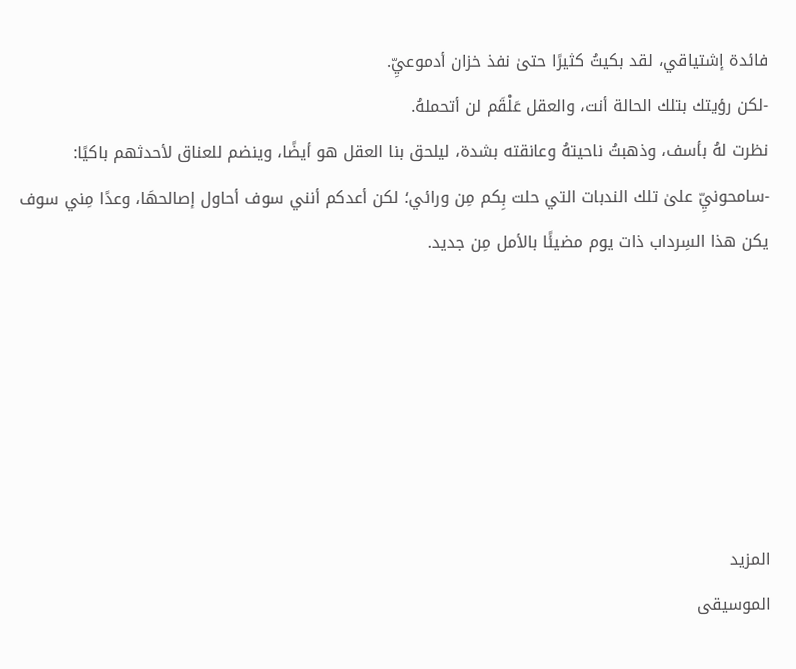فائدة إشتياقي، لقد بكيتُ كثيرًا حتىٰ نفذ خزان أدموعيِّ.
-لكن رؤيتك بتلك الحالة أنت، والعقل عَلْقَم لن أتحملهُ.
نظرت لهُ بأسف، وذهبتُ ناحيتهُ وعانقته بشدة، ليلحق بنا العقل هو أيضًا، وينضم للعناق لأحدثهم باكيًا:
-سامحونيِّ علىٰ تلك الندبات التي حلت بِكم مِن ورائي؛ لكن أعدكم أنني سوف أحاول إصالحهَا، وعدًا مِني سوف يكن هذا السِرداب ذات يوم مضيئًا بالأمل مِن جديد.






المزيد
الموسيقى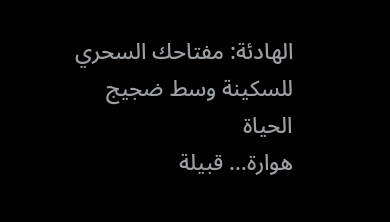الهادئة: مفتاحك السحري للسكينة وسط ضجيج الحياة
هوارة… قبيلة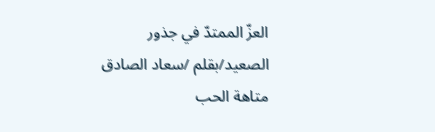العزّ الممتدّ في جذور الصعيد/بقلم /سعاد الصادق
متاهة الحب